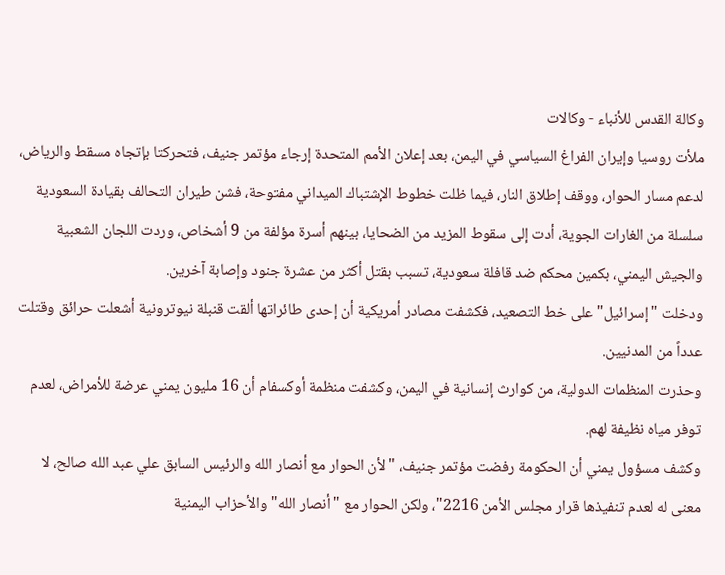وكالة القدس للأنباء - وكالات
ملأت روسيا وإيران الفراغ السياسي في اليمن، بعد إعلان الأمم المتحدة إرجاء مؤتمر جنيف، فتحركتا بإتجاه مسقط والرياض، لدعم مسار الحوار، ووقف إطلاق النار، فيما ظلت خطوط الإشتباك الميداني مفتوحة، فشن طيران التحالف بقيادة السعودية سلسلة من الغارات الجوية، أدت إلى سقوط المزيد من الضحايا، بينهم أسرة مؤلفة من 9 أشخاص، وردت اللجان الشعبية والجيش اليمني، بكمين محكم ضد قافلة سعودية، تسبب بقتل أكثر من عشرة جنود وإصابة آخرين.
ودخلت "إسرائيل" على خط التصعيد، فكشفت مصادر أمريكية أن إحدى طائراتها ألقت قنبلة نيوترونية أشعلت حرائق وقتلت عدداً من المدنيين.
وحذرت المنظمات الدولية، من كوارث إنسانية في اليمن، وكشفت منظمة أوكسفام أن 16 مليون يمني عرضة للأمراض، لعدم توفر مياه نظيفة لهم.
وكشف مسؤول يمني أن الحكومة رفضت مؤتمر جنيف، "لأن الحوار مع أنصار الله والرئيس السابق علي عبد الله صالح، لا معنى له لعدم تنفيذها قرار مجلس الأمن 2216"، ولكن الحوار مع "أنصار الله" والأحزاب اليمنية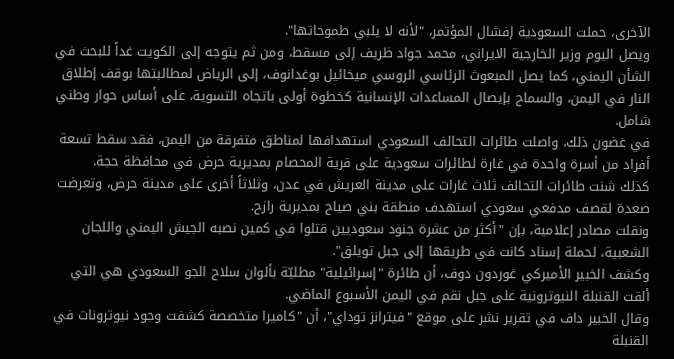الآخرى، حملت السعودية إفشال المؤتمر، "لأنه لا يلبي طموحاتها".
ويصل اليوم وزير الخارجية الايراني، محمد جواد ظريف إلى مسقط، ومن ثم يتوجه إلى الكويت غداً للبحث في الشأن اليمني، كما يصل المبعوث الرئاسي الروسي ميخائيل بوغدانوف، إلى الرياض لمطالبتها بوقف إطلاق النار في اليمن، والسماح بإيصال المساعدات الإنسانية كخطوة أولى باتجاه التسوية، على أساس حوار وطني شامل.
في غضون ذلك، واصلت طائرات التحالف السعودي استهدافها لمناطق متفرقة من اليمن، فقد سقط تسعة أفراد من أسرة واحدة في غارة لطائرات سعودية على قرية المحصام بمديرية حرض في محافظة حجة.
كذلك شنت طائرات التحالف ثلاث غارات على مدينة العريش في عدن، وثلاثاً أخرى على مدينة حرض، وتعرضت صعدة لقصف مدفعي سعودي استهدف منطقة بني صياح بمديرية رازح.
ونقلت مصادر إعلامية، بإن "أكثر من عشرة جنود سعوديين قتلوا في كمين نصبه الجيش اليمني واللجان الشعبية، لحملة إسناد كانت في طريقها إلى جبل تويلق".
وكشف الخبير الأميركي غوردون دوف، أن طائرة "إسرائيلية" مطليّة بألوان سلاح الجو السعودي هي التي ألقت القنبلة النيوترونية على جبل نقم في اليمن الأسبوع الماضي.
وقال الخبير داف في تقرير نشر على موقع "فيترانز توداي"، أن "كاميرا متخصصة كشفت وجود نيوترونات في القنبلة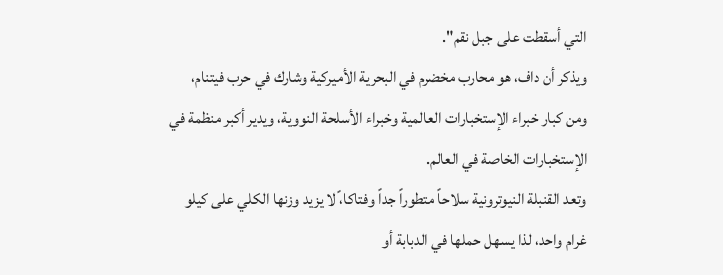التي أسقطت على جبل نقم".
ويذكر أن داف، هو محارب مخضرم في البحرية الأميركية وشارك في حرب فيتنام، ومن كبار خبراء الإستخبارات العالمية وخبراء الأسلحة النووية، ويدير أكبر منظمة في الإستخبارات الخاصة في العالم.
وتعد القنبلة النيوترونية سلاحاً متطوراً جداً وفتاكا،ً لا يزيد وزنها الكلي على كيلو غرام واحد، لذا يسهل حملها في الدبابة أو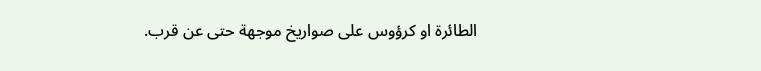الطائرة او كرؤوس على صواريخ موجهة حتى عن قرب.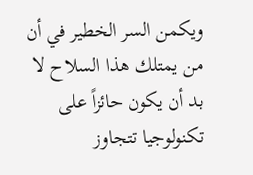ويكمن السر الخطير في أن من يمتلك هذا السلاح لا بد أن يكون حائزاً على تكنولوجيا تتجاوز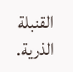القنبلة الذرية.